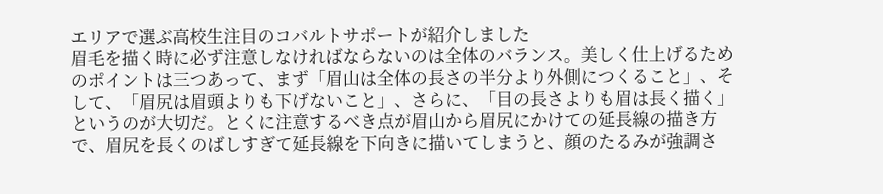エリアで選ぶ高校生注目のコバルトサポートが紹介しました
眉毛を描く時に必ず注意しなければならないのは全体のバランス。美しく仕上げるためのポイントは三つあって、まず「眉山は全体の長さの半分より外側につくること」、そして、「眉尻は眉頭よりも下げないこと」、さらに、「目の長さよりも眉は長く描く」というのが大切だ。とくに注意するべき点が眉山から眉尻にかけての延長線の描き方で、眉尻を長くのばしすぎて延長線を下向きに描いてしまうと、顔のたるみが強調さ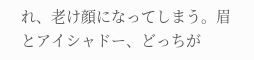れ、老け顔になってしまう。眉とアイシャドー、どっちが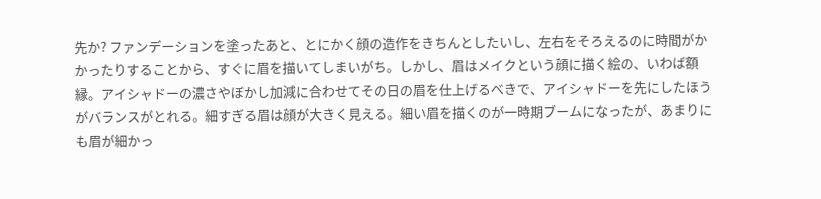先か? ファンデーションを塗ったあと、とにかく顔の造作をきちんとしたいし、左右をそろえるのに時間がかかったりすることから、すぐに眉を描いてしまいがち。しかし、眉はメイクという顔に描く絵の、いわば額縁。アイシャドーの濃さやぼかし加減に合わせてその日の眉を仕上げるべきで、アイシャドーを先にしたほうがバランスがとれる。細すぎる眉は顔が大きく見える。細い眉を描くのが一時期ブームになったが、あまりにも眉が細かっ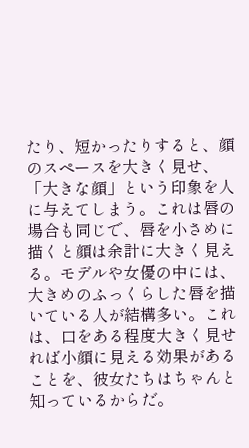たり、短かったりすると、顔のスペースを大きく見せ、「大きな顔」という印象を人に与えてしまう。これは唇の場合も同じで、唇を小さめに描くと顔は余計に大きく見える。モデルや女優の中には、大きめのふっくらした唇を描いている人が結構多い。これは、口をある程度大きく見せれば小顔に見える効果があることを、彼女たちはちゃんと知っているからだ。